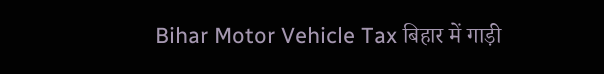Bihar Motor Vehicle Tax बिहार में गाड़ी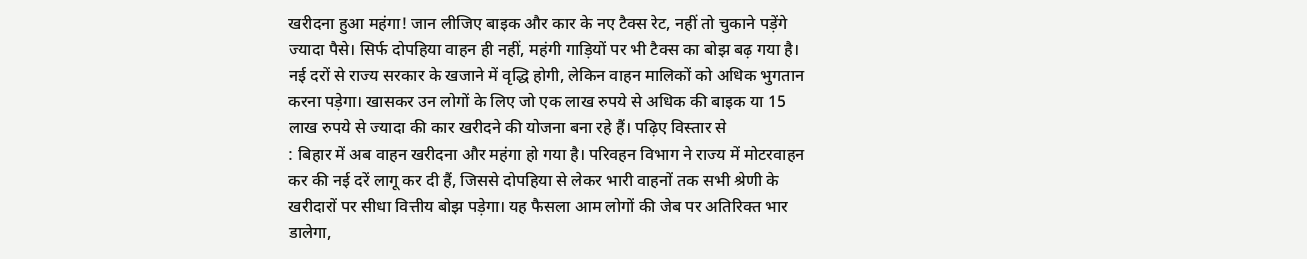खरीदना हुआ महंगा! जान लीजिए बाइक और कार के नए टैक्स रेट, नहीं तो चुकाने पड़ेंगे ज्यादा पैसे। सिर्फ दोपहिया वाहन ही नहीं, महंगी गाड़ियों पर भी टैक्स का बोझ बढ़ गया है। नई दरों से राज्य सरकार के खजाने में वृद्धि होगी, लेकिन वाहन मालिकों को अधिक भुगतान करना पड़ेगा। खासकर उन लोगों के लिए जो एक लाख रुपये से अधिक की बाइक या 15 लाख रुपये से ज्यादा की कार खरीदने की योजना बना रहे हैं। पढ़िए विस्तार से
: बिहार में अब वाहन खरीदना और महंगा हो गया है। परिवहन विभाग ने राज्य में मोटरवाहन कर की नई दरें लागू कर दी हैं, जिससे दोपहिया से लेकर भारी वाहनों तक सभी श्रेणी के खरीदारों पर सीधा वित्तीय बोझ पड़ेगा। यह फैसला आम लोगों की जेब पर अतिरिक्त भार डालेगा,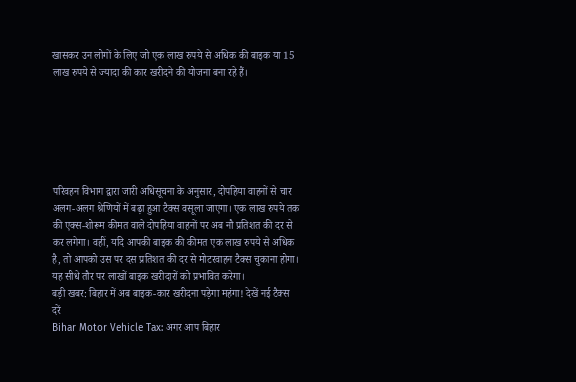खासकर उन लोगों के लिए जो एक लाख रुपये से अधिक की बाइक या 15 लाख रुपये से ज्यादा की कार खरीदने की योजना बना रहे हैं।






परिवहन विभाग द्वारा जारी अधिसूचना के अनुसार, दोपहिया वाहनों से चार अलग-अलग श्रेणियों में बढ़ा हुआ टैक्स वसूला जाएगा। एक लाख रुपये तक की एक्स-शोरूम कीमत वाले दोपहिया वाहनों पर अब नौ प्रतिशत की दर से कर लगेगा। वहीं, यदि आपकी बाइक की कीमत एक लाख रुपये से अधिक है, तो आपको उस पर दस प्रतिशत की दर से मोटरवाहन टैक्स चुकाना होगा। यह सीधे तौर पर लाखों बाइक खरीदारों को प्रभावित करेगा।
बड़ी खबर: बिहार में अब बाइक-कार खरीदना पड़ेगा महंगा! देखें नई टैक्स दरें
Bihar Motor Vehicle Tax: अगर आप बिहार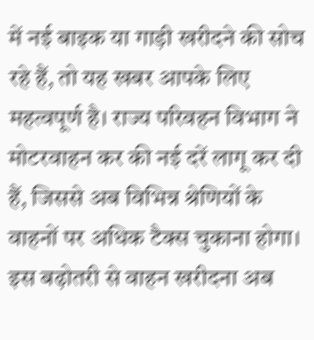में नई बाइक या गाड़ी खरीदने की सोच रहे हैं, तो यह खबर आपके लिए महत्वपूर्ण है। राज्य परिवहन विभाग ने मोटरवाहन कर की नई दरें लागू कर दी हैं, जिससे अब विभिन्न श्रेणियों के वाहनों पर अधिक टैक्स चुकाना होगा। इस बढ़ोतरी से वाहन खरीदना अब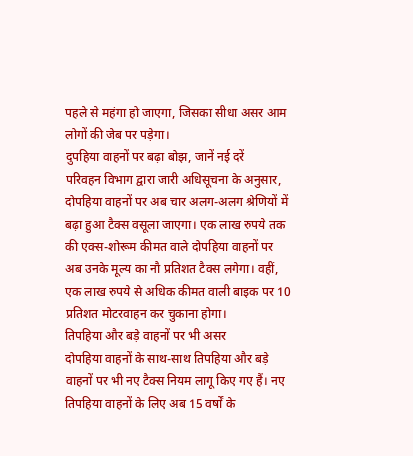पहले से महंगा हो जाएगा, जिसका सीधा असर आम लोगों की जेब पर पड़ेगा।
दुपहिया वाहनों पर बढ़ा बोझ, जानें नई दरें
परिवहन विभाग द्वारा जारी अधिसूचना के अनुसार, दोपहिया वाहनों पर अब चार अलग-अलग श्रेणियों में बढ़ा हुआ टैक्स वसूला जाएगा। एक लाख रुपये तक की एक्स-शोरूम कीमत वाले दोपहिया वाहनों पर अब उनके मूल्य का नौ प्रतिशत टैक्स लगेगा। वहीं, एक लाख रुपये से अधिक कीमत वाली बाइक पर 10 प्रतिशत मोटरवाहन कर चुकाना होगा।
तिपहिया और बड़े वाहनों पर भी असर
दोपहिया वाहनों के साथ-साथ तिपहिया और बड़े वाहनों पर भी नए टैक्स नियम लागू किए गए हैं। नए तिपहिया वाहनों के लिए अब 15 वर्षों के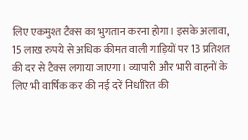लिए एकमुश्त टैक्स का भुगतान करना होगा। इसके अलावा, 15 लाख रुपये से अधिक कीमत वाली गाड़ियों पर 13 प्रतिशत की दर से टैक्स लगाया जाएगा। व्यापारी और भारी वाहनों के लिए भी वार्षिक कर की नई दरें निर्धारित की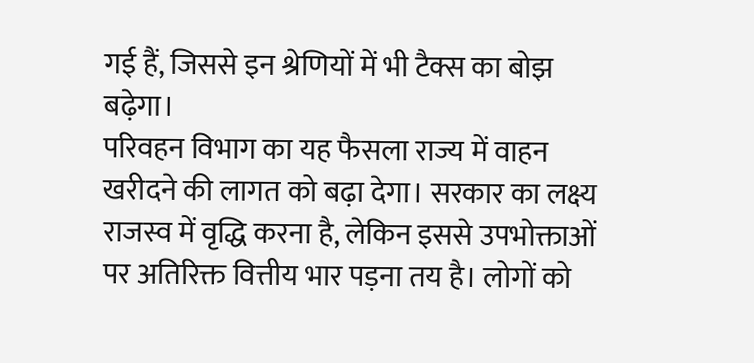गई हैं, जिससे इन श्रेणियों में भी टैक्स का बोझ बढ़ेगा।
परिवहन विभाग का यह फैसला राज्य में वाहन खरीदने की लागत को बढ़ा देगा। सरकार का लक्ष्य राजस्व में वृद्धि करना है, लेकिन इससे उपभोक्ताओं पर अतिरिक्त वित्तीय भार पड़ना तय है। लोगों को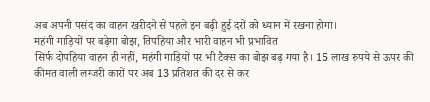अब अपनी पसंद का वाहन खरीदने से पहले इन बढ़ी हुई दरों को ध्यान में रखना होगा।
महंगी गाड़ियों पर बढ़ेगा बोझ, तिपहिया और भारी वाहन भी प्रभावित
सिर्फ दोपहिया वाहन ही नहीं, महंगी गाड़ियों पर भी टैक्स का बोझ बढ़ गया है। 15 लाख रुपये से ऊपर की कीमत वाली लग्जरी कारों पर अब 13 प्रतिशत की दर से कर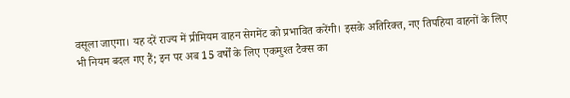वसूला जाएगा। यह दरें राज्य में प्रीमियम वाहन सेगमेंट को प्रभावित करेंगी। इसके अतिरिक्त, नए तिपहिया वाहनों के लिए भी नियम बदल गए हैं; इन पर अब 15 वर्षों के लिए एकमुश्त टैक्स का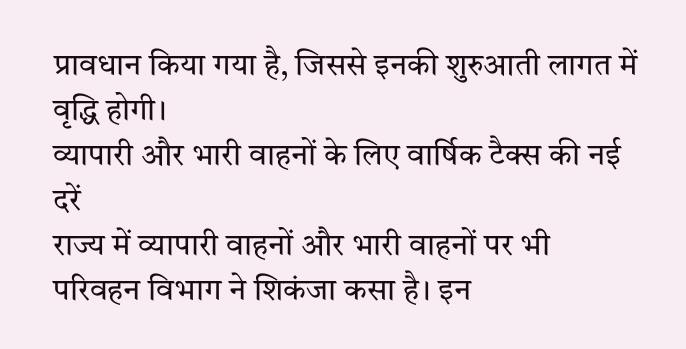प्रावधान किया गया है, जिससे इनकी शुरुआती लागत में वृद्धि होगी।
व्यापारी और भारी वाहनों के लिए वार्षिक टैक्स की नई दरें
राज्य में व्यापारी वाहनों और भारी वाहनों पर भी परिवहन विभाग ने शिकंजा कसा है। इन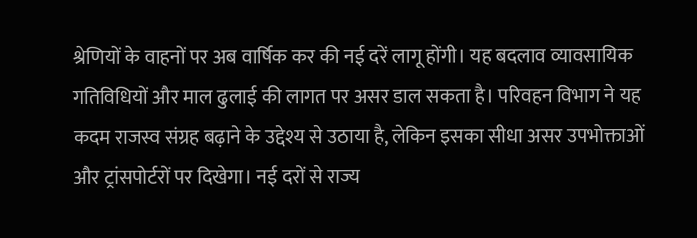श्रेणियों के वाहनों पर अब वार्षिक कर की नई दरें लागू होंगी। यह बदलाव व्यावसायिक गतिविधियों और माल ढुलाई की लागत पर असर डाल सकता है। परिवहन विभाग ने यह कदम राजस्व संग्रह बढ़ाने के उद्देश्य से उठाया है, लेकिन इसका सीधा असर उपभोक्ताओं और ट्रांसपोर्टरों पर दिखेगा। नई दरों से राज्य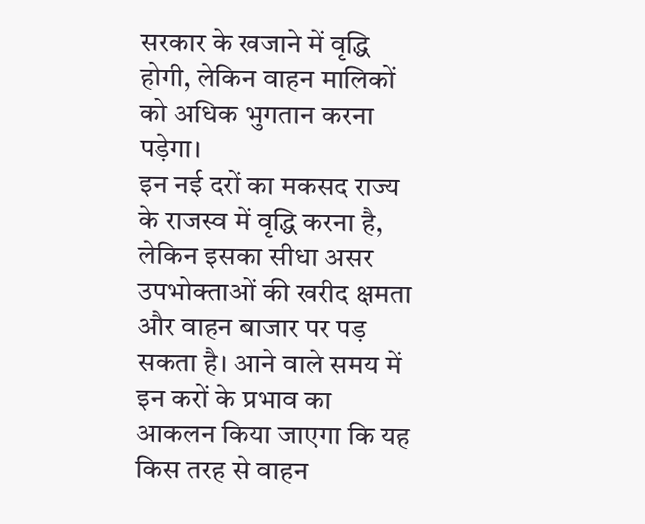सरकार के खजाने में वृद्धि होगी, लेकिन वाहन मालिकों को अधिक भुगतान करना पड़ेगा।
इन नई दरों का मकसद राज्य के राजस्व में वृद्धि करना है, लेकिन इसका सीधा असर उपभोक्ताओं की खरीद क्षमता और वाहन बाजार पर पड़ सकता है। आने वाले समय में इन करों के प्रभाव का आकलन किया जाएगा कि यह किस तरह से वाहन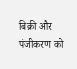बिक्री और पंजीकरण को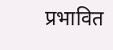प्रभावित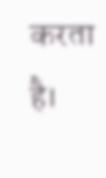करता है।